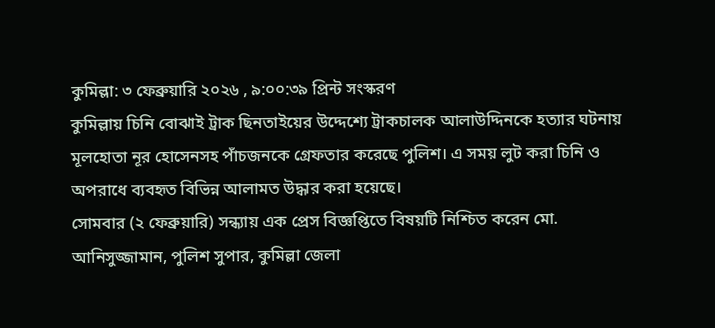কুমিল্লা: ৩ ফেব্রুয়ারি ২০২৬ , ৯:০০:৩৯ প্রিন্ট সংস্করণ
কুমিল্লায় চিনি বোঝাই ট্রাক ছিনতাইয়ের উদ্দেশ্যে ট্রাকচালক আলাউদ্দিনকে হত্যার ঘটনায় মূলহোতা নূর হোসেনসহ পাঁচজনকে গ্রেফতার করেছে পুলিশ। এ সময় লুট করা চিনি ও অপরাধে ব্যবহৃত বিভিন্ন আলামত উদ্ধার করা হয়েছে।
সোমবার (২ ফেব্রুয়ারি) সন্ধ্যায় এক প্রেস বিজ্ঞপ্তিতে বিষয়টি নিশ্চিত করেন মো. আনিসুজ্জামান, পুলিশ সুপার, কুমিল্লা জেলা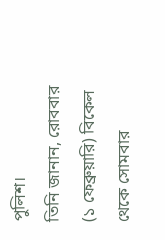পুলিশ।
তিনি জানান, রোববার (১ ফেব্রুয়ারি) বিকেল থেকে সোমবার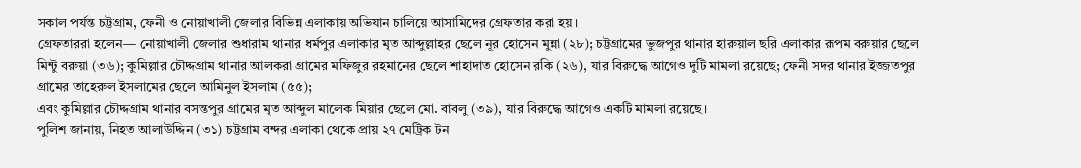সকাল পর্যন্ত চট্টগ্রাম, ফেনী ও নোয়াখালী জেলার বিভিন্ন এলাকায় অভিযান চালিয়ে আসামিদের গ্রেফতার করা হয়।
গ্রেফতাররা হলেন— নোয়াখালী জেলার শুধারাম থানার ধর্মপুর এলাকার মৃত আব্দুল্লাহর ছেলে নূর হোসেন মুন্না (২৮); চট্টগ্রামের ভুজপুর থানার হারুয়াল ছরি এলাকার রূপম বরুয়ার ছেলে মিন্টু বরুয়া (৩৬); কুমিল্লার চৌদ্দগ্রাম থানার আলকরা গ্রামের মফিজুর রহমানের ছেলে শাহাদাত হোসেন রকি (২৬), যার বিরুদ্ধে আগেও দুটি মামলা রয়েছে; ফেনী সদর থানার ইজ্জতপুর গ্রামের তাহেরুল ইসলামের ছেলে আমিনুল ইসলাম (৫৫);
এবং কুমিল্লার চৌদ্দগ্রাম থানার বসন্তপুর গ্রামের মৃত আব্দুল মালেক মিয়ার ছেলে মো. বাবলু (৩৯), যার বিরুদ্ধে আগেও একটি মামলা রয়েছে।
পুলিশ জানায়, নিহত আলাউদ্দিন (৩১) চট্টগ্রাম বন্দর এলাকা থেকে প্রায় ২৭ মেট্রিক টন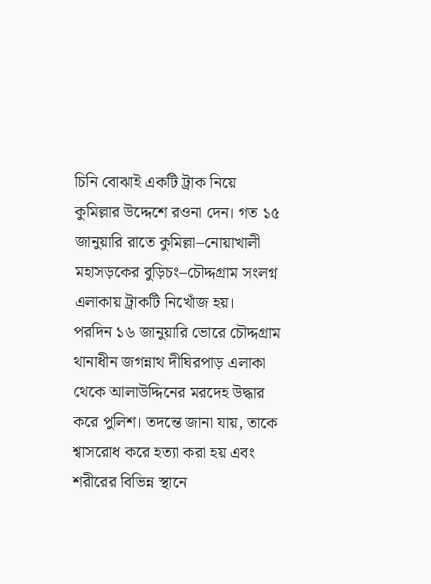চিনি বোঝাই একটি ট্রাক নিয়ে কুমিল্লার উদ্দেশে রওনা দেন। গত ১৫ জানুয়ারি রাতে কুমিল্লা–নোয়াখালী মহাসড়কের বুড়িচং–চৌদ্দগ্রাম সংলগ্ন এলাকায় ট্রাকটি নিখোঁজ হয়।
পরদিন ১৬ জানুয়ারি ভোরে চৌদ্দগ্রাম থানাধীন জগন্নাথ দীঘিরপাড় এলাকা থেকে আলাউদ্দিনের মরদেহ উদ্ধার করে পুলিশ। তদন্তে জানা যায়, তাকে শ্বাসরোধ করে হত্যা করা হয় এবং শরীরের বিভিন্ন স্থানে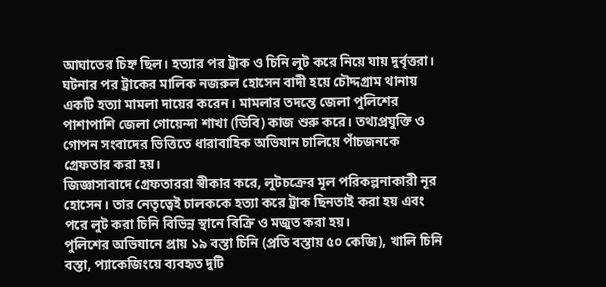আঘাতের চিহ্ন ছিল। হত্যার পর ট্রাক ও চিনি লুট করে নিয়ে যায় দুর্বৃত্তরা।
ঘটনার পর ট্রাকের মালিক নজরুল হোসেন বাদী হয়ে চৌদ্দগ্রাম থানায় একটি হত্যা মামলা দায়ের করেন। মামলার তদন্তে জেলা পুলিশের পাশাপাশি জেলা গোয়েন্দা শাখা (ডিবি) কাজ শুরু করে। তথ্যপ্রযুক্তি ও গোপন সংবাদের ভিত্তিতে ধারাবাহিক অভিযান চালিয়ে পাঁচজনকে গ্রেফতার করা হয়।
জিজ্ঞাসাবাদে গ্রেফতাররা স্বীকার করে, লুটচক্রের মূল পরিকল্পনাকারী নূর হোসেন। তার নেতৃত্বেই চালককে হত্যা করে ট্রাক ছিনতাই করা হয় এবং পরে লুট করা চিনি বিভিন্ন স্থানে বিক্রি ও মজুত করা হয়।
পুলিশের অভিযানে প্রায় ১৯ বস্তা চিনি (প্রতি বস্তায় ৫০ কেজি), খালি চিনি বস্তা, প্যাকেজিংয়ে ব্যবহৃত দুটি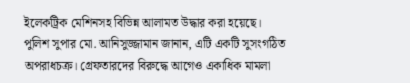ইলেকট্রিক মেশিনসহ বিভিন্ন আলামত উদ্ধার করা হয়েছে।
পুলিশ সুপার মো. আনিসুজ্জামান জানান, এটি একটি সুসংগঠিত অপরাধচক্র। গ্রেফতারদের বিরুদ্ধে আগেও একাধিক মামলা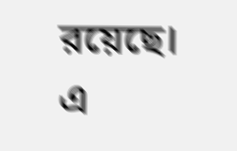রয়েছে। এ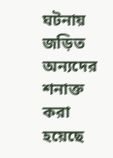ঘটনায় জড়িত অন্যদের শনাক্ত করা হয়েছে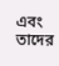এবং তাদের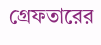গ্রেফতারের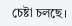চেষ্টা চলছে।